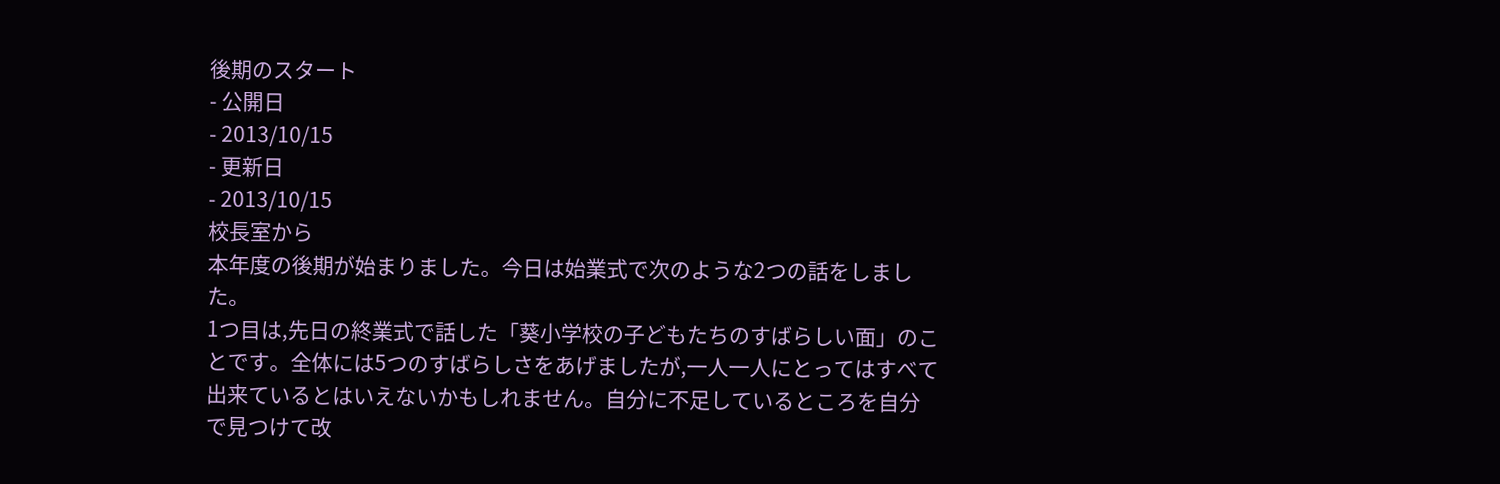後期のスタート
- 公開日
- 2013/10/15
- 更新日
- 2013/10/15
校長室から
本年度の後期が始まりました。今日は始業式で次のような2つの話をしました。
1つ目は,先日の終業式で話した「葵小学校の子どもたちのすばらしい面」のことです。全体には5つのすばらしさをあげましたが,一人一人にとってはすべて出来ているとはいえないかもしれません。自分に不足しているところを自分で見つけて改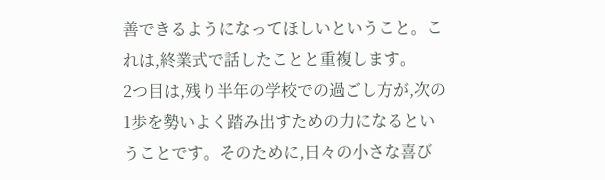善できるようになってほしいということ。これは,終業式で話したことと重複します。
2つ目は,残り半年の学校での過ごし方が,次の1歩を勢いよく踏み出すための力になるということです。そのために,日々の小さな喜び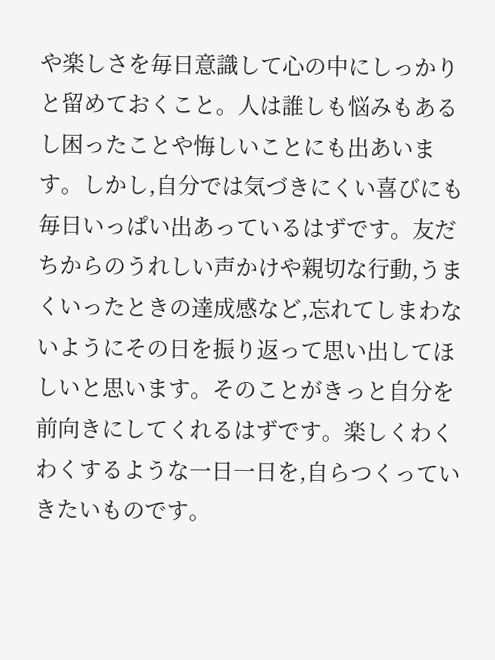や楽しさを毎日意識して心の中にしっかりと留めておくこと。人は誰しも悩みもあるし困ったことや悔しいことにも出あいます。しかし,自分では気づきにくい喜びにも毎日いっぱい出あっているはずです。友だちからのうれしい声かけや親切な行動,うまくいったときの達成感など,忘れてしまわないようにその日を振り返って思い出してほしいと思います。そのことがきっと自分を前向きにしてくれるはずです。楽しくわくわくするような一日一日を,自らつくっていきたいものです。